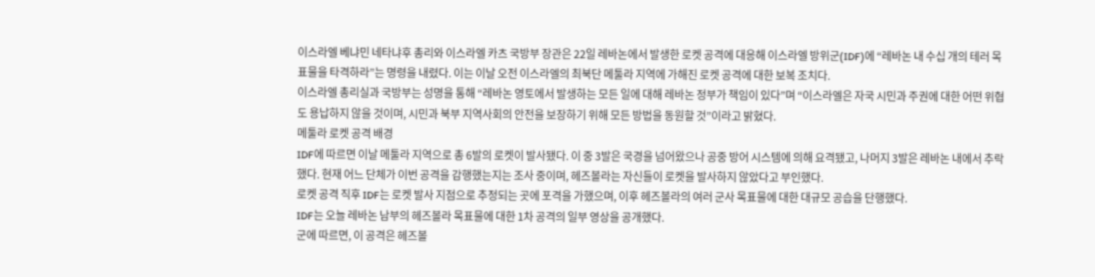이스라엘 베냐민 네타냐후 총리와 이스라엘 카츠 국방부 장관은 22일 레바논에서 발생한 로켓 공격에 대응해 이스라엘 방위군(IDF)에 “레바논 내 수십 개의 테러 목표물을 타격하라”는 명령을 내렸다. 이는 이날 오전 이스라엘의 최북단 메툴라 지역에 가해진 로켓 공격에 대한 보복 조치다.
이스라엘 총리실과 국방부는 성명을 통해 “레바논 영토에서 발생하는 모든 일에 대해 레바논 정부가 책임이 있다”며 “이스라엘은 자국 시민과 주권에 대한 어떤 위협도 용납하지 않을 것이며, 시민과 북부 지역사회의 안전을 보장하기 위해 모든 방법을 동원할 것”이라고 밝혔다.
메툴라 로켓 공격 배경
IDF에 따르면 이날 메툴라 지역으로 총 6발의 로켓이 발사됐다. 이 중 3발은 국경을 넘어왔으나 공중 방어 시스템에 의해 요격됐고, 나머지 3발은 레바논 내에서 추락했다. 현재 어느 단체가 이번 공격을 감행했는지는 조사 중이며, 헤즈볼라는 자신들이 로켓을 발사하지 않았다고 부인했다.
로켓 공격 직후 IDF는 로켓 발사 지점으로 추정되는 곳에 포격을 가했으며, 이후 헤즈볼라의 여러 군사 목표물에 대한 대규모 공습을 단행했다.
IDF는 오늘 레바논 남부의 헤즈볼라 목표물에 대한 1차 공격의 일부 영상을 공개했다.
군에 따르면, 이 공격은 헤즈볼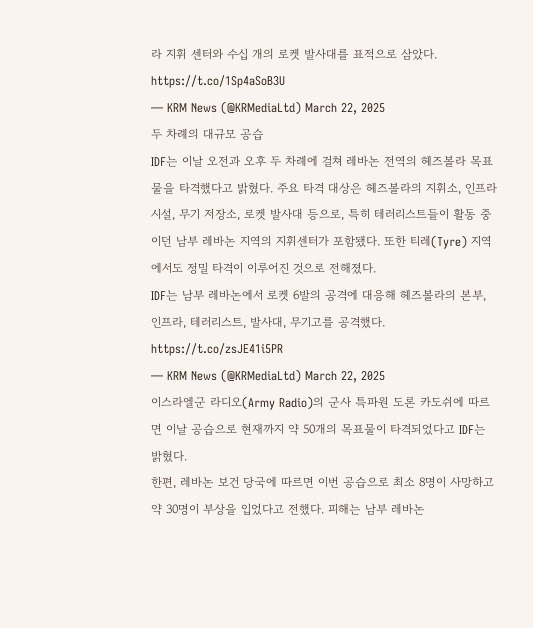라 지휘 센터와 수십 개의 로켓 발사대를 표적으로 삼았다. https://t.co/1Sp4aSoB3U
— KRM News (@KRMediaLtd) March 22, 2025
두 차례의 대규모 공습
IDF는 이날 오전과 오후 두 차례에 걸쳐 레바논 전역의 헤즈볼라 목표물을 타격했다고 밝혔다. 주요 타격 대상은 헤즈볼라의 지휘소, 인프라 시설, 무기 저장소, 로켓 발사대 등으로, 특히 테러리스트들이 활동 중이던 남부 레바논 지역의 지휘센터가 포함됐다. 또한 티레(Tyre) 지역에서도 정밀 타격이 이루어진 것으로 전해졌다.
IDF는 남부 레바논에서 로켓 6발의 공격에 대응해 헤즈볼라의 본부, 인프라, 테러리스트, 발사대, 무기고를 공격했다. https://t.co/zsJE41i5PR
— KRM News (@KRMediaLtd) March 22, 2025
이스라엘군 라디오(Army Radio)의 군사 특파원 도론 카도쉬에 따르면 이날 공습으로 현재까지 약 50개의 목표물이 타격되었다고 IDF는 밝혔다.
한편, 레바논 보건 당국에 따르면 이번 공습으로 최소 8명이 사망하고 약 30명이 부상을 입었다고 전했다. 피해는 남부 레바논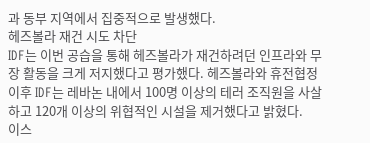과 동부 지역에서 집중적으로 발생했다.
헤즈볼라 재건 시도 차단
IDF는 이번 공습을 통해 헤즈볼라가 재건하려던 인프라와 무장 활동을 크게 저지했다고 평가했다. 헤즈볼라와 휴전협정 이후 IDF는 레바논 내에서 100명 이상의 테러 조직원을 사살하고 120개 이상의 위협적인 시설을 제거했다고 밝혔다.
이스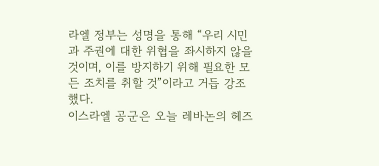라엘 정부는 성명을 통해 “우리 시민과 주권에 대한 위협을 좌시하지 않을 것이며, 이를 방지하기 위해 필요한 모든 조치를 취할 것”이라고 거듭 강조했다.
이스라엘 공군은 오늘 레바논의 헤즈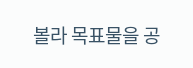볼라 목표물을 공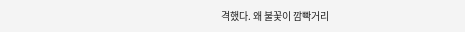격했다. 왜 불꽃이 깜빡거리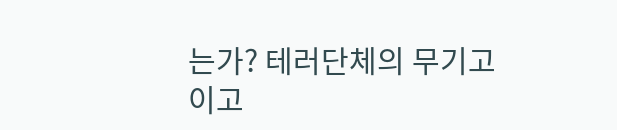는가? 테러단체의 무기고이고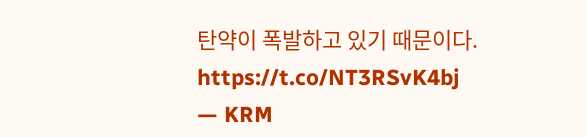탄약이 폭발하고 있기 때문이다. https://t.co/NT3RSvK4bj
— KRM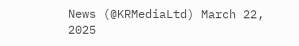News (@KRMediaLtd) March 22, 2025